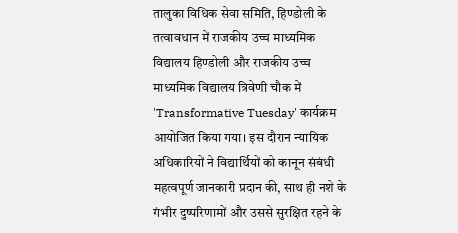तालुका विधिक सेवा समिति, हिण्डोली के तत्वावधान में राजकीय उच्च माध्यमिक विद्यालय हिण्डोली और राजकीय उच्च माध्यमिक विद्यालय त्रिवेणी चौक में 'Transformative Tuesday' कार्यक्रम आयोजित किया गया। इस दौरान न्यायिक अधिकारियों ने विद्यार्थियों को कानून संबंधी महत्वपूर्ण जानकारी प्रदान की, साथ ही नशे के गंभीर दुष्परिणामों और उससे सुरक्षित रहने के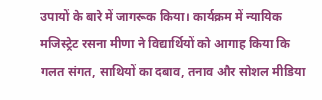उपायों के बारे में जागरूक किया। कार्यक्रम में न्यायिक मजिस्ट्रेट रसना मीणा ने विद्यार्थियों को आगाह किया कि गलत संगत, साथियों का दबाव, तनाव और सोशल मीडिया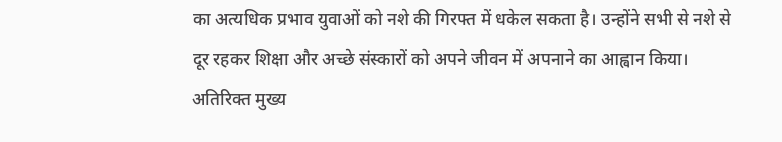का अत्यधिक प्रभाव युवाओं को नशे की गिरफ्त में धकेल सकता है। उन्होंने सभी से नशे से दूर रहकर शिक्षा और अच्छे संस्कारों को अपने जीवन में अपनाने का आह्वान किया। अतिरिक्त मुख्य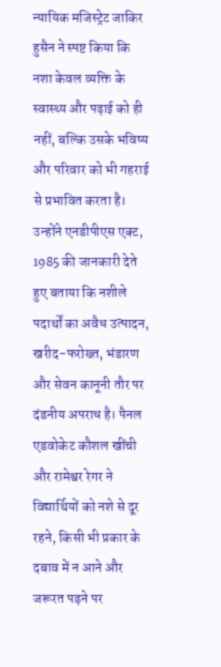न्यायिक मजिस्ट्रेट जाकिर हुसैन ने स्पष्ट किया कि नशा केवल व्यक्ति के स्वास्थ्य और पढ़ाई को ही नहीं, बल्कि उसके भविष्य और परिवार को भी गहराई से प्रभावित करता है। उन्होंने एनडीपीएस एक्ट, 1985 की जानकारी देते हुए बताया कि नशीले पदार्थों का अवैध उत्पादन, खरीद-फरोख्त, भंडारण और सेवन कानूनी तौर पर दंडनीय अपराध है। पैनल एडवोकेट कौशल खींची और रामेश्वर रेगर ने विद्यार्थियों को नशे से दूर रहने, किसी भी प्रकार के दबाव में न आने और जरूरत पड़ने पर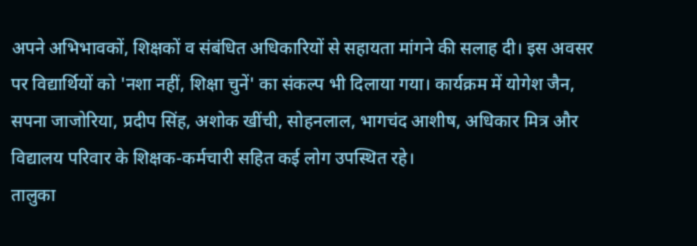अपने अभिभावकों, शिक्षकों व संबंधित अधिकारियों से सहायता मांगने की सलाह दी। इस अवसर पर विद्यार्थियों को 'नशा नहीं, शिक्षा चुनें' का संकल्प भी दिलाया गया। कार्यक्रम में योगेश जैन, सपना जाजोरिया, प्रदीप सिंह, अशोक खींची, सोहनलाल, भागचंद आशीष, अधिकार मित्र और विद्यालय परिवार के शिक्षक-कर्मचारी सहित कई लोग उपस्थित रहे।
तालुका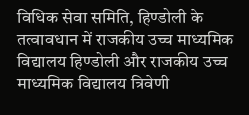विधिक सेवा समिति, हिण्डोली के तत्वावधान में राजकीय उच्च माध्यमिक विद्यालय हिण्डोली और राजकीय उच्च माध्यमिक विद्यालय त्रिवेणी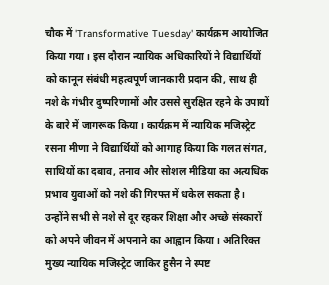चौक में 'Transformative Tuesday' कार्यक्रम आयोजित किया गया। इस दौरान न्यायिक अधिकारियों ने विद्यार्थियों को कानून संबंधी महत्वपूर्ण जानकारी प्रदान की, साथ ही नशे के गंभीर दुष्परिणामों और उससे सुरक्षित रहने के उपायों के बारे में जागरूक किया। कार्यक्रम में न्यायिक मजिस्ट्रेट रसना मीणा ने विद्यार्थियों को आगाह किया कि गलत संगत, साथियों का दबाव, तनाव और सोशल मीडिया का अत्यधिक प्रभाव युवाओं को नशे की गिरफ्त में धकेल सकता है। उन्होंने सभी से नशे से दूर रहकर शिक्षा और अच्छे संस्कारों को अपने जीवन में अपनाने का आह्वान किया। अतिरिक्त मुख्य न्यायिक मजिस्ट्रेट जाकिर हुसैन ने स्पष्ट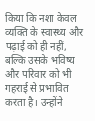किया कि नशा केवल व्यक्ति के स्वास्थ्य और पढ़ाई को ही नहीं, बल्कि उसके भविष्य और परिवार को भी गहराई से प्रभावित करता है। उन्होंने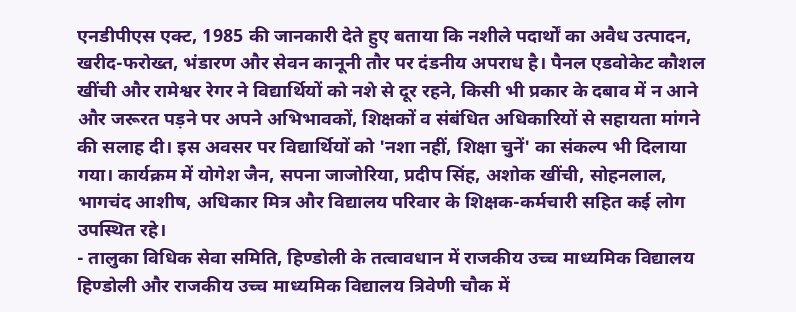एनडीपीएस एक्ट, 1985 की जानकारी देते हुए बताया कि नशीले पदार्थों का अवैध उत्पादन, खरीद-फरोख्त, भंडारण और सेवन कानूनी तौर पर दंडनीय अपराध है। पैनल एडवोकेट कौशल खींची और रामेश्वर रेगर ने विद्यार्थियों को नशे से दूर रहने, किसी भी प्रकार के दबाव में न आने और जरूरत पड़ने पर अपने अभिभावकों, शिक्षकों व संबंधित अधिकारियों से सहायता मांगने की सलाह दी। इस अवसर पर विद्यार्थियों को 'नशा नहीं, शिक्षा चुनें' का संकल्प भी दिलाया गया। कार्यक्रम में योगेश जैन, सपना जाजोरिया, प्रदीप सिंह, अशोक खींची, सोहनलाल, भागचंद आशीष, अधिकार मित्र और विद्यालय परिवार के शिक्षक-कर्मचारी सहित कई लोग उपस्थित रहे।
- तालुका विधिक सेवा समिति, हिण्डोली के तत्वावधान में राजकीय उच्च माध्यमिक विद्यालय हिण्डोली और राजकीय उच्च माध्यमिक विद्यालय त्रिवेणी चौक में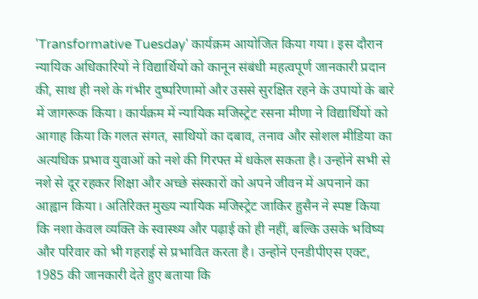'Transformative Tuesday' कार्यक्रम आयोजित किया गया। इस दौरान न्यायिक अधिकारियों ने विद्यार्थियों को कानून संबंधी महत्वपूर्ण जानकारी प्रदान की, साथ ही नशे के गंभीर दुष्परिणामों और उससे सुरक्षित रहने के उपायों के बारे में जागरूक किया। कार्यक्रम में न्यायिक मजिस्ट्रेट रसना मीणा ने विद्यार्थियों को आगाह किया कि गलत संगत, साथियों का दबाव, तनाव और सोशल मीडिया का अत्यधिक प्रभाव युवाओं को नशे की गिरफ्त में धकेल सकता है। उन्होंने सभी से नशे से दूर रहकर शिक्षा और अच्छे संस्कारों को अपने जीवन में अपनाने का आह्वान किया। अतिरिक्त मुख्य न्यायिक मजिस्ट्रेट जाकिर हुसैन ने स्पष्ट किया कि नशा केवल व्यक्ति के स्वास्थ्य और पढ़ाई को ही नहीं, बल्कि उसके भविष्य और परिवार को भी गहराई से प्रभावित करता है। उन्होंने एनडीपीएस एक्ट, 1985 की जानकारी देते हुए बताया कि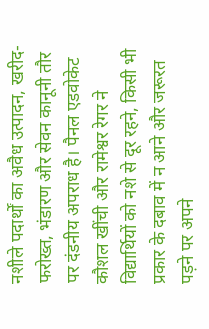नशीले पदार्थों का अवैध उत्पादन, खरीद-फरोख्त, भंडारण और सेवन कानूनी तौर पर दंडनीय अपराध है। पैनल एडवोकेट कौशल खींची और रामेश्वर रेगर ने विद्यार्थियों को नशे से दूर रहने, किसी भी प्रकार के दबाव में न आने और जरूरत पड़ने पर अपने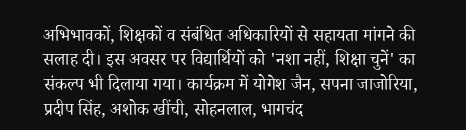अभिभावकों, शिक्षकों व संबंधित अधिकारियों से सहायता मांगने की सलाह दी। इस अवसर पर विद्यार्थियों को 'नशा नहीं, शिक्षा चुनें' का संकल्प भी दिलाया गया। कार्यक्रम में योगेश जैन, सपना जाजोरिया, प्रदीप सिंह, अशोक खींची, सोहनलाल, भागचंद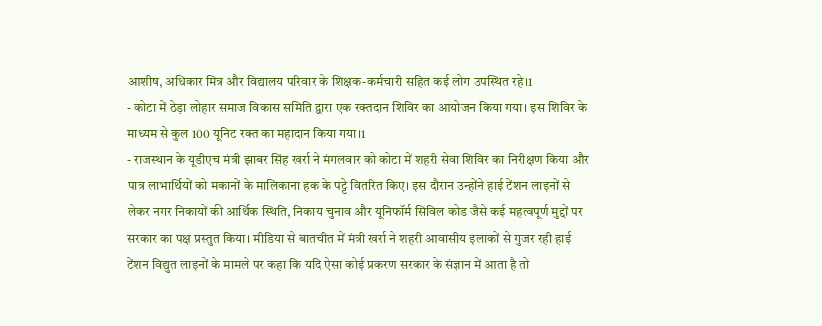आशीष, अधिकार मित्र और विद्यालय परिवार के शिक्षक-कर्मचारी सहित कई लोग उपस्थित रहे।1
- कोटा में ठेड़ा लोहार समाज विकास समिति द्वारा एक रक्तदान शिविर का आयोजन किया गया। इस शिविर के माध्यम से कुल 100 यूनिट रक्त का महादान किया गया।1
- राजस्थान के यूडीएच मंत्री झाबर सिंह खर्रा ने मंगलवार को कोटा में शहरी सेवा शिविर का निरीक्षण किया और पात्र लाभार्थियों को मकानों के मालिकाना हक के पट्टे वितरित किए। इस दौरान उन्होंने हाई टेंशन लाइनों से लेकर नगर निकायों की आर्थिक स्थिति, निकाय चुनाव और यूनिफॉर्म सिविल कोड जैसे कई महत्वपूर्ण मुद्दों पर सरकार का पक्ष प्रस्तुत किया। मीडिया से बातचीत में मंत्री खर्रा ने शहरी आवासीय इलाकों से गुजर रही हाई टेंशन विद्युत लाइनों के मामले पर कहा कि यदि ऐसा कोई प्रकरण सरकार के संज्ञान में आता है तो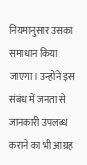नियमानुसार उसका समाधान किया जाएगा। उन्होंने इस संबंध में जनता से जानकारी उपलब्ध कराने का भी आग्रह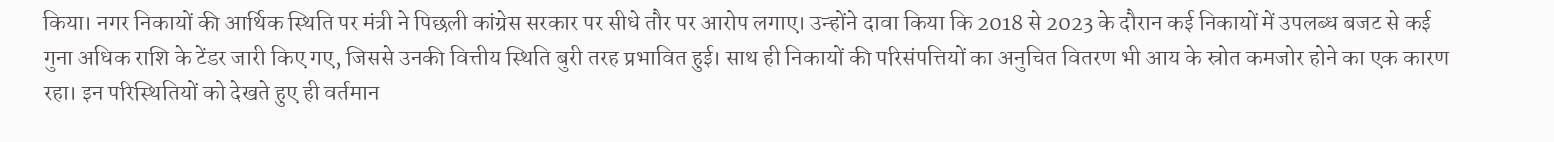किया। नगर निकायों की आर्थिक स्थिति पर मंत्री ने पिछली कांग्रेस सरकार पर सीधे तौर पर आरोप लगाए। उन्होंने दावा किया कि 2018 से 2023 के दौरान कई निकायों में उपलब्ध बजट से कई गुना अधिक राशि के टेंडर जारी किए गए, जिससे उनकी वित्तीय स्थिति बुरी तरह प्रभावित हुई। साथ ही निकायों की परिसंपत्तियों का अनुचित वितरण भी आय के स्रोत कमजोर होने का एक कारण रहा। इन परिस्थितियों को देखते हुए ही वर्तमान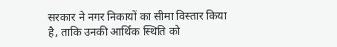सरकार ने नगर निकायों का सीमा विस्तार किया है, ताकि उनकी आर्थिक स्थिति को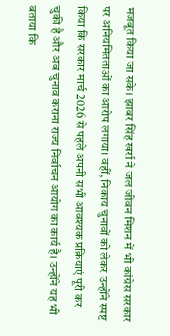मजबूत किया जा सके। झाबर सिंह खर्रा ने जल जीवन मिशन में भी कांग्रेस सरकार पर अनियमितताओं का आरोप लगाया। वहीं, निकाय चुनावों को लेकर उन्होंने स्पष्ट किया कि सरकार मार्च 2026 से पहले अपनी सभी आवश्यक प्रक्रियाएं पूरी कर चुकी है और अब चुनाव कराना राज्य निर्वाचन आयोग का कार्य है। उन्होंने यह भी बताया कि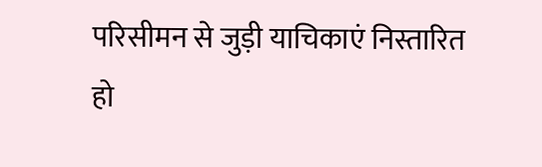परिसीमन से जुड़ी याचिकाएं निस्तारित हो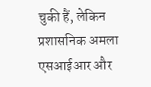चुकी हैं, लेकिन प्रशासनिक अमला एसआईआर और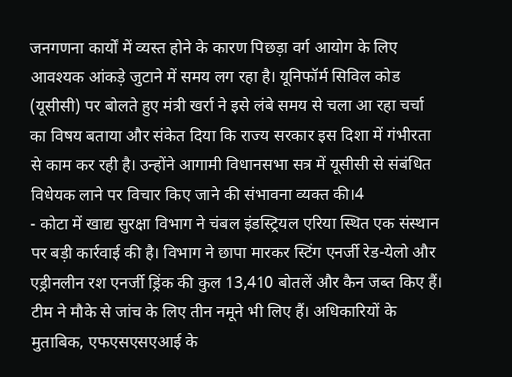जनगणना कार्यों में व्यस्त होने के कारण पिछड़ा वर्ग आयोग के लिए आवश्यक आंकड़े जुटाने में समय लग रहा है। यूनिफॉर्म सिविल कोड (यूसीसी) पर बोलते हुए मंत्री खर्रा ने इसे लंबे समय से चला आ रहा चर्चा का विषय बताया और संकेत दिया कि राज्य सरकार इस दिशा में गंभीरता से काम कर रही है। उन्होंने आगामी विधानसभा सत्र में यूसीसी से संबंधित विधेयक लाने पर विचार किए जाने की संभावना व्यक्त की।4
- कोटा में खाद्य सुरक्षा विभाग ने चंबल इंडस्ट्रियल एरिया स्थित एक संस्थान पर बड़ी कार्रवाई की है। विभाग ने छापा मारकर स्टिंग एनर्जी रेड-येलो और एड्रीनलीन रश एनर्जी ड्रिंक की कुल 13,410 बोतलें और कैन जब्त किए हैं। टीम ने मौके से जांच के लिए तीन नमूने भी लिए हैं। अधिकारियों के मुताबिक, एफएसएसएआई के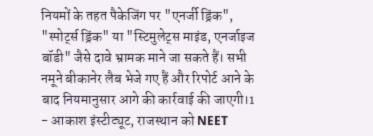नियमों के तहत पैकेजिंग पर "एनर्जी ड्रिंक", "स्पोर्ट्स ड्रिंक" या "स्टिमुलेट्स माइंड, एनर्जाइज बॉडी" जैसे दावे भ्रामक माने जा सकते हैं। सभी नमूने बीकानेर लैब भेजे गए हैं और रिपोर्ट आने के बाद नियमानुसार आगे की कार्रवाई की जाएगी।1
- आकाश इंस्टीट्यूट, राजस्थान को NEET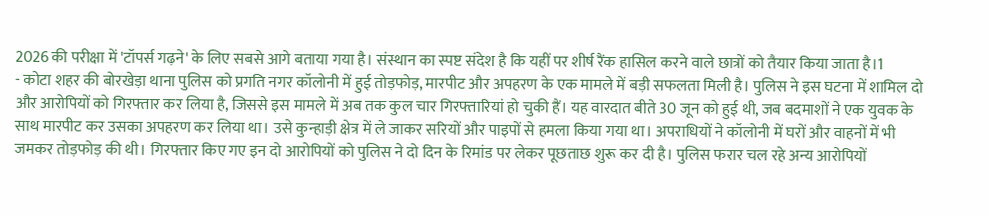2026 की परीक्षा में 'टॉपर्स गढ़ने' के लिए सबसे आगे बताया गया है। संस्थान का स्पष्ट संदेश है कि यहीं पर शीर्ष रैंक हासिल करने वाले छात्रों को तैयार किया जाता है।1
- कोटा शहर की बोरखेड़ा थाना पुलिस को प्रगति नगर कॉलोनी में हुई तोड़फोड़, मारपीट और अपहरण के एक मामले में बड़ी सफलता मिली है। पुलिस ने इस घटना में शामिल दो और आरोपियों को गिरफ्तार कर लिया है, जिससे इस मामले में अब तक कुल चार गिरफ्तारियां हो चुकी हैं। यह वारदात बीते 30 जून को हुई थी, जब बदमाशों ने एक युवक के साथ मारपीट कर उसका अपहरण कर लिया था। उसे कुन्हाड़ी क्षेत्र में ले जाकर सरियों और पाइपों से हमला किया गया था। अपराधियों ने कॉलोनी में घरों और वाहनों में भी जमकर तोड़फोड़ की थी। गिरफ्तार किए गए इन दो आरोपियों को पुलिस ने दो दिन के रिमांड पर लेकर पूछताछ शुरू कर दी है। पुलिस फरार चल रहे अन्य आरोपियों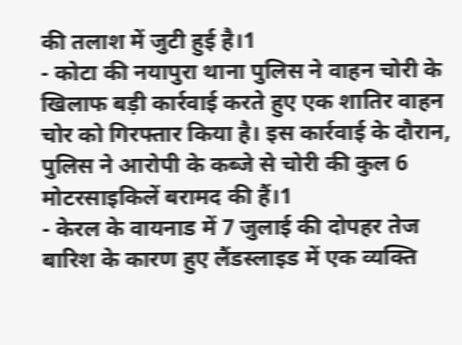की तलाश में जुटी हुई है।1
- कोटा की नयापुरा थाना पुलिस ने वाहन चोरी के खिलाफ बड़ी कार्रवाई करते हुए एक शातिर वाहन चोर को गिरफ्तार किया है। इस कार्रवाई के दौरान, पुलिस ने आरोपी के कब्जे से चोरी की कुल 6 मोटरसाइकिलें बरामद की हैं।1
- केरल के वायनाड में 7 जुलाई की दोपहर तेज बारिश के कारण हुए लैंडस्लाइड में एक व्यक्ति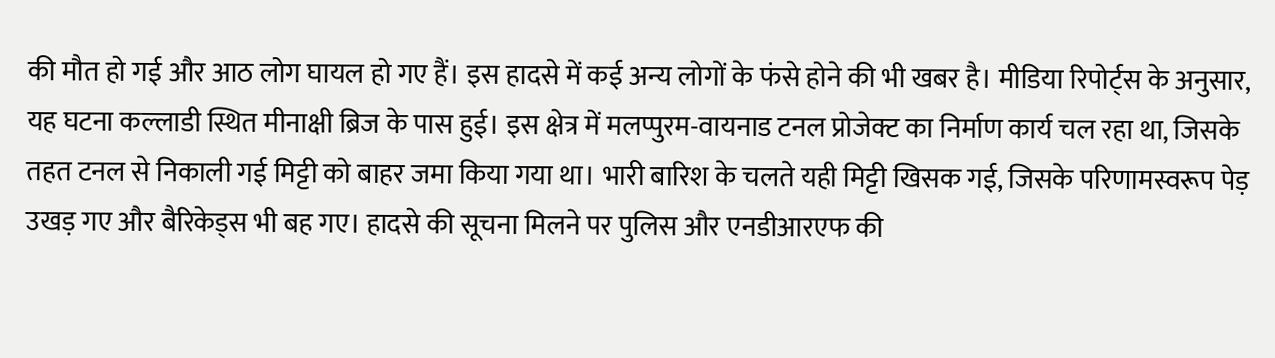की मौत हो गई और आठ लोग घायल हो गए हैं। इस हादसे में कई अन्य लोगों के फंसे होने की भी खबर है। मीडिया रिपोर्ट्स के अनुसार, यह घटना कल्लाडी स्थित मीनाक्षी ब्रिज के पास हुई। इस क्षेत्र में मलप्पुरम-वायनाड टनल प्रोजेक्ट का निर्माण कार्य चल रहा था, जिसके तहत टनल से निकाली गई मिट्टी को बाहर जमा किया गया था। भारी बारिश के चलते यही मिट्टी खिसक गई, जिसके परिणामस्वरूप पेड़ उखड़ गए और बैरिकेड्स भी बह गए। हादसे की सूचना मिलने पर पुलिस और एनडीआरएफ की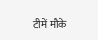टीमें मौके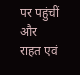पर पहुंचीं और राहत एवं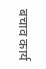बचाव कार्य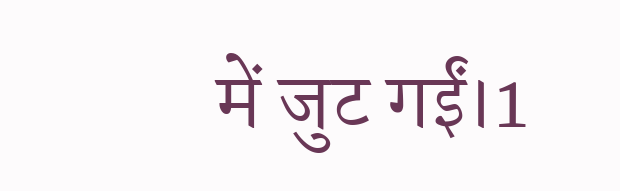में जुट गईं।1